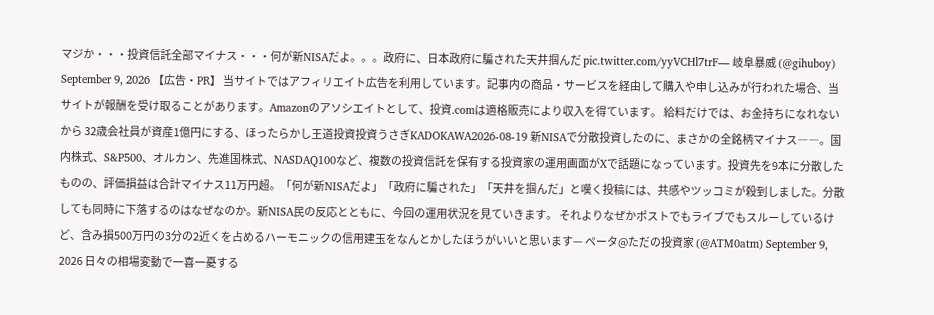マジか・・・投資信託全部マイナス・・・何が新NISAだよ。。。政府に、日本政府に騙された天井掴んだ pic.twitter.com/yyVCHl7trF— 岐阜暴威 (@gihuboy) September 9, 2026 【広告・PR】 当サイトではアフィリエイト広告を利用しています。記事内の商品・サービスを経由して購入や申し込みが行われた場合、当サイトが報酬を受け取ることがあります。Amazonのアソシエイトとして、投資.comは適格販売により収入を得ています。 給料だけでは、お金持ちになれないから 32歳会社員が資産1億円にする、ほったらかし王道投資投資うさぎKADOKAWA2026-08-19 新NISAで分散投資したのに、まさかの全銘柄マイナス――。国内株式、S&P500、オルカン、先進国株式、NASDAQ100など、複数の投資信託を保有する投資家の運用画面がXで話題になっています。投資先を9本に分散したものの、評価損益は合計マイナス11万円超。「何が新NISAだよ」「政府に騙された」「天井を掴んだ」と嘆く投稿には、共感やツッコミが殺到しました。分散しても同時に下落するのはなぜなのか。新NISA民の反応とともに、今回の運用状況を見ていきます。 それよりなぜかポストでもライブでもスルーしているけど、含み損500万円の3分の2近くを占めるハーモニックの信用建玉をなんとかしたほうがいいと思います— ペータ@ただの投資家 (@ATM0atm) September 9, 2026 日々の相場変動で一喜一憂する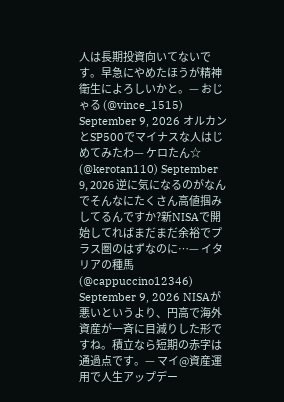人は長期投資向いてないです。早急にやめたほうが精神衛生によろしいかと。— おじゃる (@vince_1515) September 9, 2026 オルカンとSP500でマイナスな人はじめてみたわ— ケロたん☆ (@kerotan110) September 9, 2026 逆に気になるのがなんでそんなにたくさん高値掴みしてるんですか?新NISAで開始してればまだまだ余裕でプラス圏のはずなのに…— イタリアの種馬 (@cappuccino12346) September 9, 2026 NISAが悪いというより、円高で海外資産が一斉に目減りした形ですね。積立なら短期の赤字は通過点です。— マイ@資産運用で人生アップデー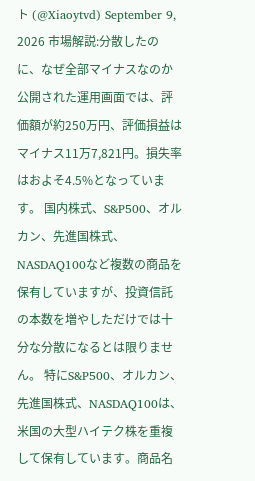ト (@Xiaoytvd) September 9, 2026 市場解説:分散したのに、なぜ全部マイナスなのか 公開された運用画面では、評価額が約250万円、評価損益はマイナス11万7,821円。損失率はおよそ4.5%となっています。 国内株式、S&P500、オルカン、先進国株式、NASDAQ100など複数の商品を保有していますが、投資信託の本数を増やしただけでは十分な分散になるとは限りません。 特にS&P500、オルカン、先進国株式、NASDAQ100は、米国の大型ハイテク株を重複して保有しています。商品名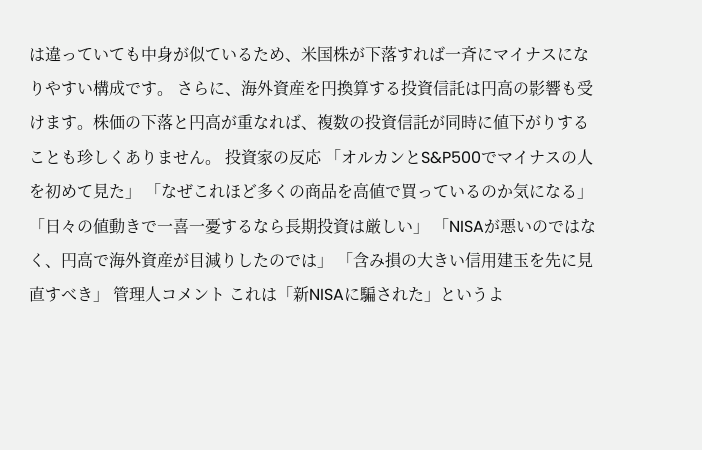は違っていても中身が似ているため、米国株が下落すれば一斉にマイナスになりやすい構成です。 さらに、海外資産を円換算する投資信託は円高の影響も受けます。株価の下落と円高が重なれば、複数の投資信託が同時に値下がりすることも珍しくありません。 投資家の反応 「オルカンとS&P500でマイナスの人を初めて見た」 「なぜこれほど多くの商品を高値で買っているのか気になる」 「日々の値動きで一喜一憂するなら長期投資は厳しい」 「NISAが悪いのではなく、円高で海外資産が目減りしたのでは」 「含み損の大きい信用建玉を先に見直すべき」 管理人コメント これは「新NISAに騙された」というよ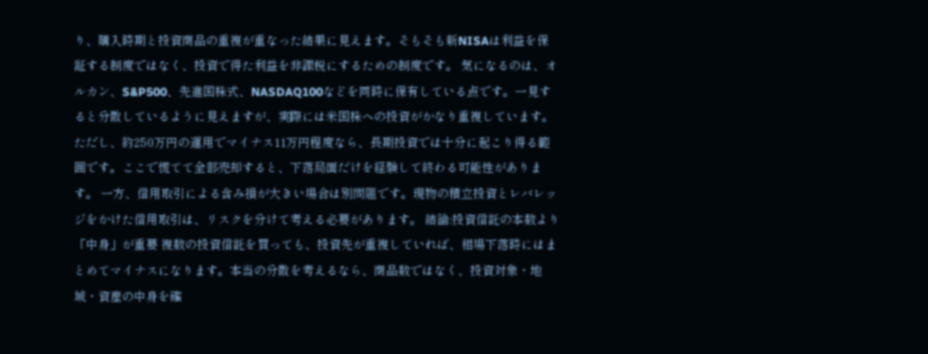り、購入時期と投資商品の重複が重なった結果に見えます。そもそも新NISAは利益を保証する制度ではなく、投資で得た利益を非課税にするための制度です。 気になるのは、オルカン、S&P500、先進国株式、NASDAQ100などを同時に保有している点です。一見すると分散しているように見えますが、実際には米国株への投資がかなり重複しています。 ただし、約250万円の運用でマイナス11万円程度なら、長期投資では十分に起こり得る範囲です。ここで慌てて全部売却すると、下落局面だけを経験して終わる可能性があります。 一方、信用取引による含み損が大きい場合は別問題です。現物の積立投資とレバレッジをかけた信用取引は、リスクを分けて考える必要があります。 結論:投資信託の本数より「中身」が重要 複数の投資信託を買っても、投資先が重複していれば、相場下落時にはまとめてマイナスになります。本当の分散を考えるなら、商品数ではなく、投資対象・地域・資産の中身を確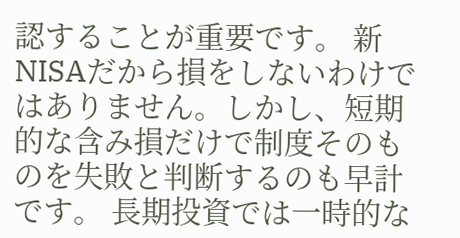認することが重要です。 新NISAだから損をしないわけではありません。しかし、短期的な含み損だけで制度そのものを失敗と判断するのも早計です。 長期投資では一時的な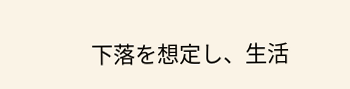下落を想定し、生活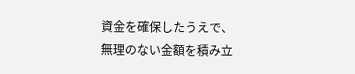資金を確保したうえで、無理のない金額を積み立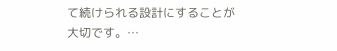て続けられる設計にすることが大切です。…